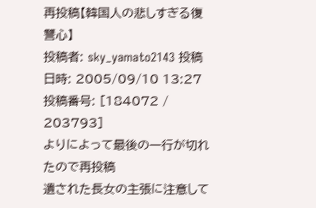再投稿【韓国人の悲しすぎる復讐心】
投稿者: sky_yamato2143 投稿日時: 2005/09/10 13:27 投稿番号: [184072 / 203793]
よりによって最後の一行が切れたので再投稿
遺された長女の主張に注意して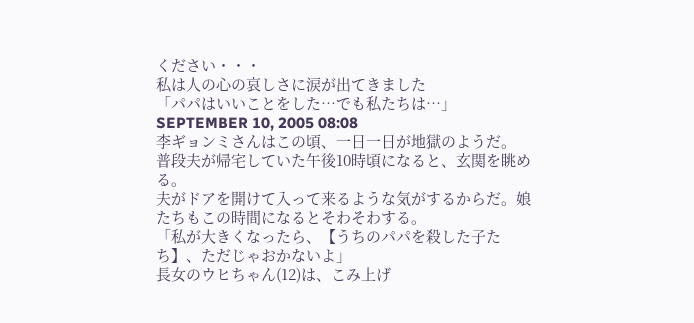ください・・・
私は人の心の哀しさに涙が出てきました
「パパはいいことをした…でも私たちは…」
SEPTEMBER 10, 2005 08:08
李ギョンミさんはこの頃、一日一日が地獄のようだ。
普段夫が帰宅していた午後10時頃になると、玄関を眺める。
夫がドアを開けて入って来るような気がするからだ。娘たちもこの時間になるとそわそわする。
「私が大きくなったら、【うちのパパを殺した子たち】、ただじゃおかないよ」
長女のウヒちゃん(12)は、こみ上げ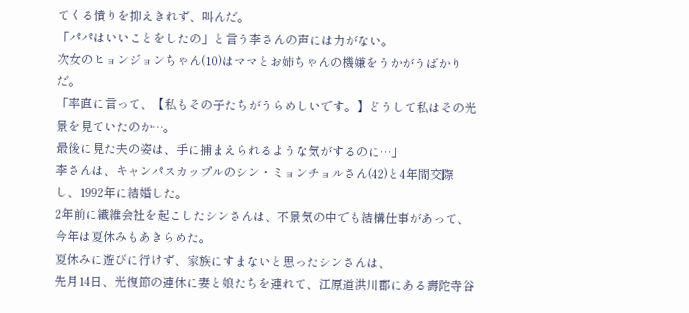てくる憤りを抑えきれず、叫んだ。
「パパはいいことをしたの」と言う李さんの声には力がない。
次女のヒョンジョンちゃん(10)はママとお姉ちゃんの機嫌をうかがうばかりだ。
「率直に言って、【私もその子たちがうらめしいです。】どうして私はその光景を見ていたのか…。
最後に見た夫の姿は、手に捕まえられるような気がするのに…」
李さんは、キャンパスカップルのシン・ミョンチョルさん(42)と4年間交際し、1992年に結婚した。
2年前に纎維会社を起こしたシンさんは、不景気の中でも結構仕事があって、今年は夏休みもあきらめた。
夏休みに遊びに行けず、家族にすまないと思ったシンさんは、
先月14日、光復節の連休に妻と娘たちを連れて、江原道洪川郡にある壽陀寺谷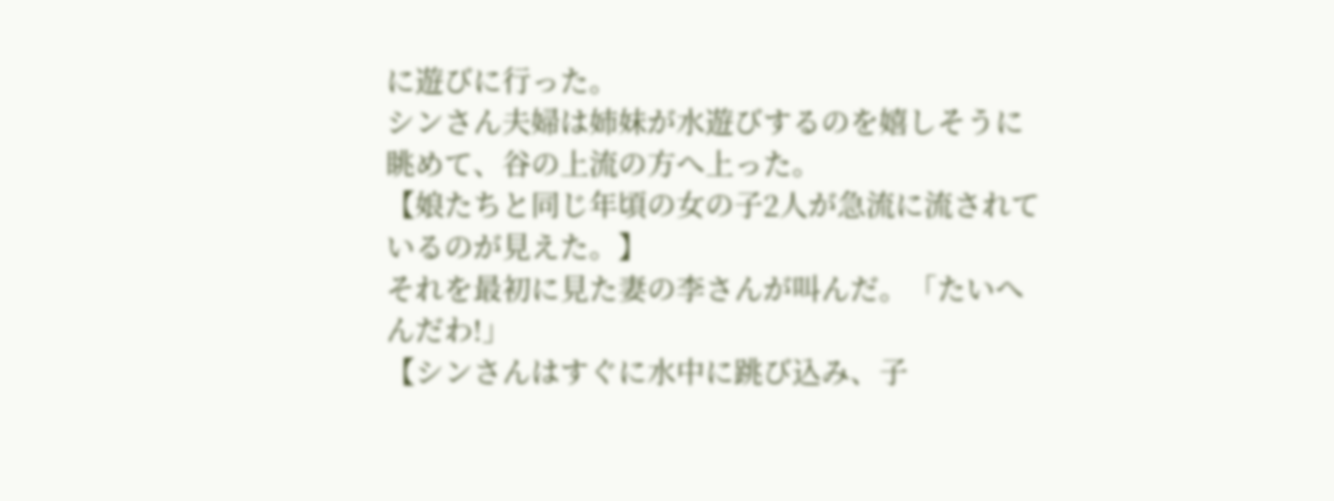に遊びに行った。
シンさん夫婦は姉妹が水遊びするのを嬉しそうに眺めて、谷の上流の方へ上った。
【娘たちと同じ年頃の女の子2人が急流に流されているのが見えた。】
それを最初に見た妻の李さんが叫んだ。「たいへんだわ!」
【シンさんはすぐに水中に跳び込み、子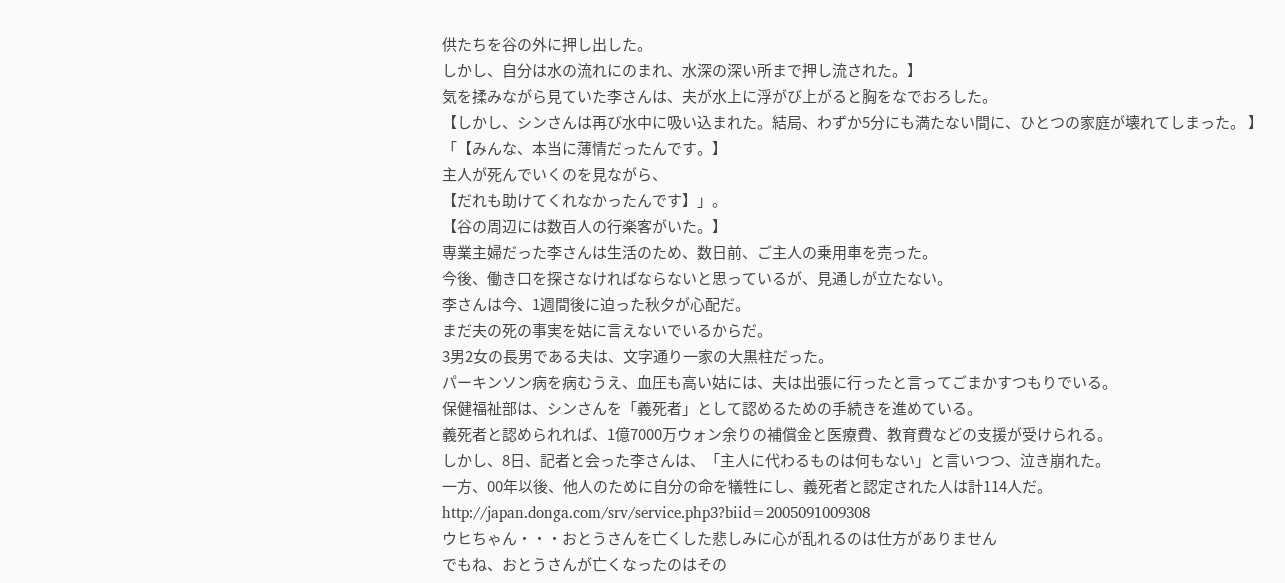供たちを谷の外に押し出した。
しかし、自分は水の流れにのまれ、水深の深い所まで押し流された。】
気を揉みながら見ていた李さんは、夫が水上に浮がび上がると胸をなでおろした。
【しかし、シンさんは再び水中に吸い込まれた。結局、わずか5分にも満たない間に、ひとつの家庭が壊れてしまった。 】
「【みんな、本当に薄情だったんです。】
主人が死んでいくのを見ながら、
【だれも助けてくれなかったんです】」。
【谷の周辺には数百人の行楽客がいた。】
専業主婦だった李さんは生活のため、数日前、ご主人の乗用車を売った。
今後、働き口を探さなければならないと思っているが、見通しが立たない。
李さんは今、1週間後に迫った秋夕が心配だ。
まだ夫の死の事実を姑に言えないでいるからだ。
3男2女の長男である夫は、文字通り一家の大黒柱だった。
パーキンソン病を病むうえ、血圧も高い姑には、夫は出張に行ったと言ってごまかすつもりでいる。
保健福祉部は、シンさんを「義死者」として認めるための手続きを進めている。
義死者と認められれば、1億7000万ウォン余りの補償金と医療費、教育費などの支援が受けられる。
しかし、8日、記者と会った李さんは、「主人に代わるものは何もない」と言いつつ、泣き崩れた。
一方、00年以後、他人のために自分の命を犠牲にし、義死者と認定された人は計114人だ。
http://japan.donga.com/srv/service.php3?biid=2005091009308
ウヒちゃん・・・おとうさんを亡くした悲しみに心が乱れるのは仕方がありません
でもね、おとうさんが亡くなったのはその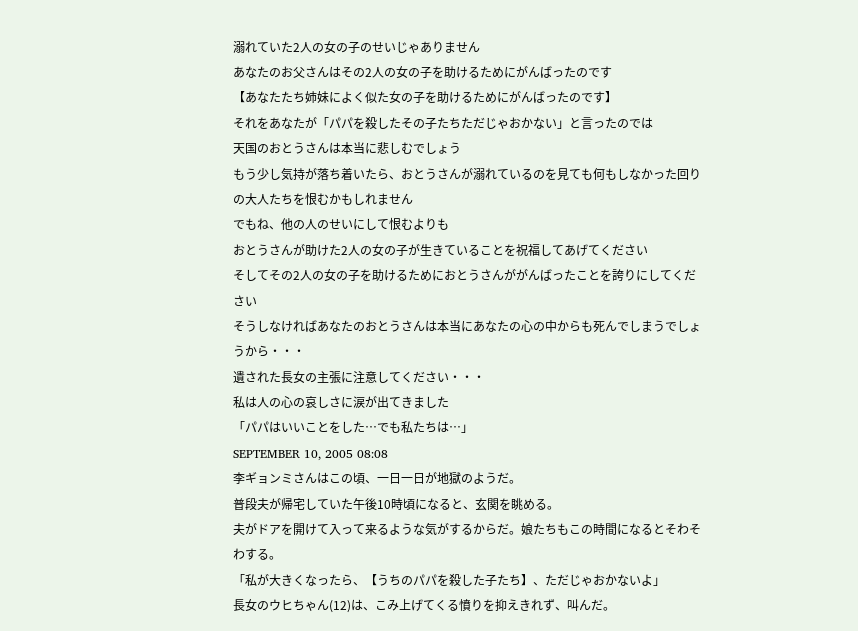溺れていた2人の女の子のせいじゃありません
あなたのお父さんはその2人の女の子を助けるためにがんばったのです
【あなたたち姉妹によく似た女の子を助けるためにがんばったのです】
それをあなたが「パパを殺したその子たちただじゃおかない」と言ったのでは
天国のおとうさんは本当に悲しむでしょう
もう少し気持が落ち着いたら、おとうさんが溺れているのを見ても何もしなかった回りの大人たちを恨むかもしれません
でもね、他の人のせいにして恨むよりも
おとうさんが助けた2人の女の子が生きていることを祝福してあげてください
そしてその2人の女の子を助けるためにおとうさんががんばったことを誇りにしてください
そうしなければあなたのおとうさんは本当にあなたの心の中からも死んでしまうでしょうから・・・
遺された長女の主張に注意してください・・・
私は人の心の哀しさに涙が出てきました
「パパはいいことをした…でも私たちは…」
SEPTEMBER 10, 2005 08:08
李ギョンミさんはこの頃、一日一日が地獄のようだ。
普段夫が帰宅していた午後10時頃になると、玄関を眺める。
夫がドアを開けて入って来るような気がするからだ。娘たちもこの時間になるとそわそわする。
「私が大きくなったら、【うちのパパを殺した子たち】、ただじゃおかないよ」
長女のウヒちゃん(12)は、こみ上げてくる憤りを抑えきれず、叫んだ。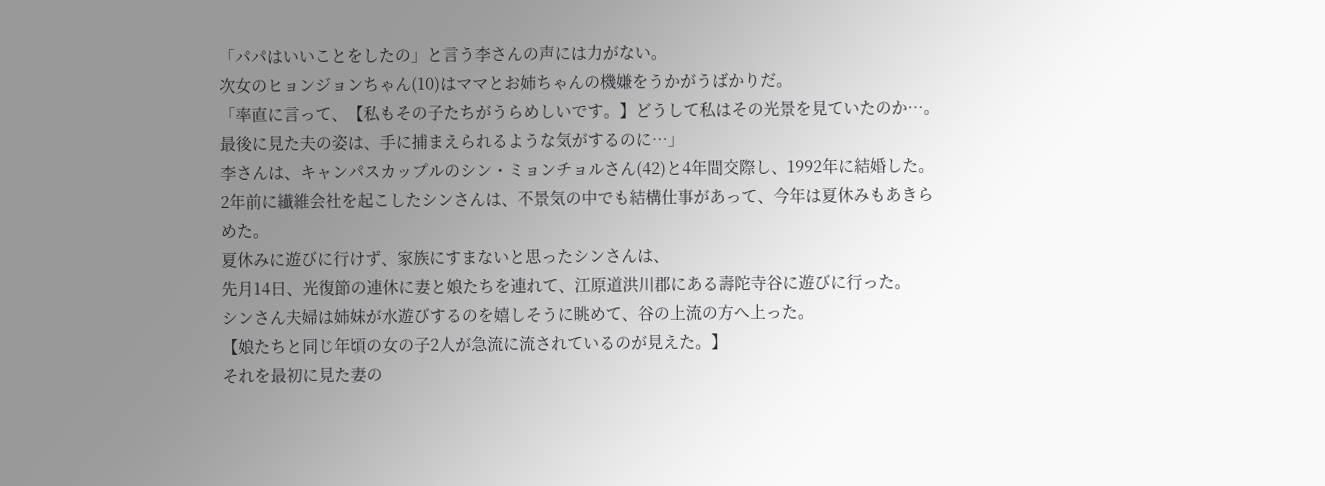「パパはいいことをしたの」と言う李さんの声には力がない。
次女のヒョンジョンちゃん(10)はママとお姉ちゃんの機嫌をうかがうばかりだ。
「率直に言って、【私もその子たちがうらめしいです。】どうして私はその光景を見ていたのか…。
最後に見た夫の姿は、手に捕まえられるような気がするのに…」
李さんは、キャンパスカップルのシン・ミョンチョルさん(42)と4年間交際し、1992年に結婚した。
2年前に纎維会社を起こしたシンさんは、不景気の中でも結構仕事があって、今年は夏休みもあきらめた。
夏休みに遊びに行けず、家族にすまないと思ったシンさんは、
先月14日、光復節の連休に妻と娘たちを連れて、江原道洪川郡にある壽陀寺谷に遊びに行った。
シンさん夫婦は姉妹が水遊びするのを嬉しそうに眺めて、谷の上流の方へ上った。
【娘たちと同じ年頃の女の子2人が急流に流されているのが見えた。】
それを最初に見た妻の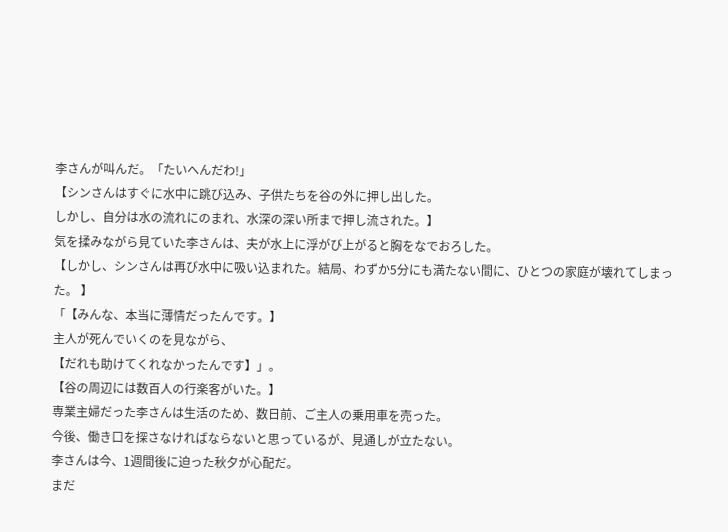李さんが叫んだ。「たいへんだわ!」
【シンさんはすぐに水中に跳び込み、子供たちを谷の外に押し出した。
しかし、自分は水の流れにのまれ、水深の深い所まで押し流された。】
気を揉みながら見ていた李さんは、夫が水上に浮がび上がると胸をなでおろした。
【しかし、シンさんは再び水中に吸い込まれた。結局、わずか5分にも満たない間に、ひとつの家庭が壊れてしまった。 】
「【みんな、本当に薄情だったんです。】
主人が死んでいくのを見ながら、
【だれも助けてくれなかったんです】」。
【谷の周辺には数百人の行楽客がいた。】
専業主婦だった李さんは生活のため、数日前、ご主人の乗用車を売った。
今後、働き口を探さなければならないと思っているが、見通しが立たない。
李さんは今、1週間後に迫った秋夕が心配だ。
まだ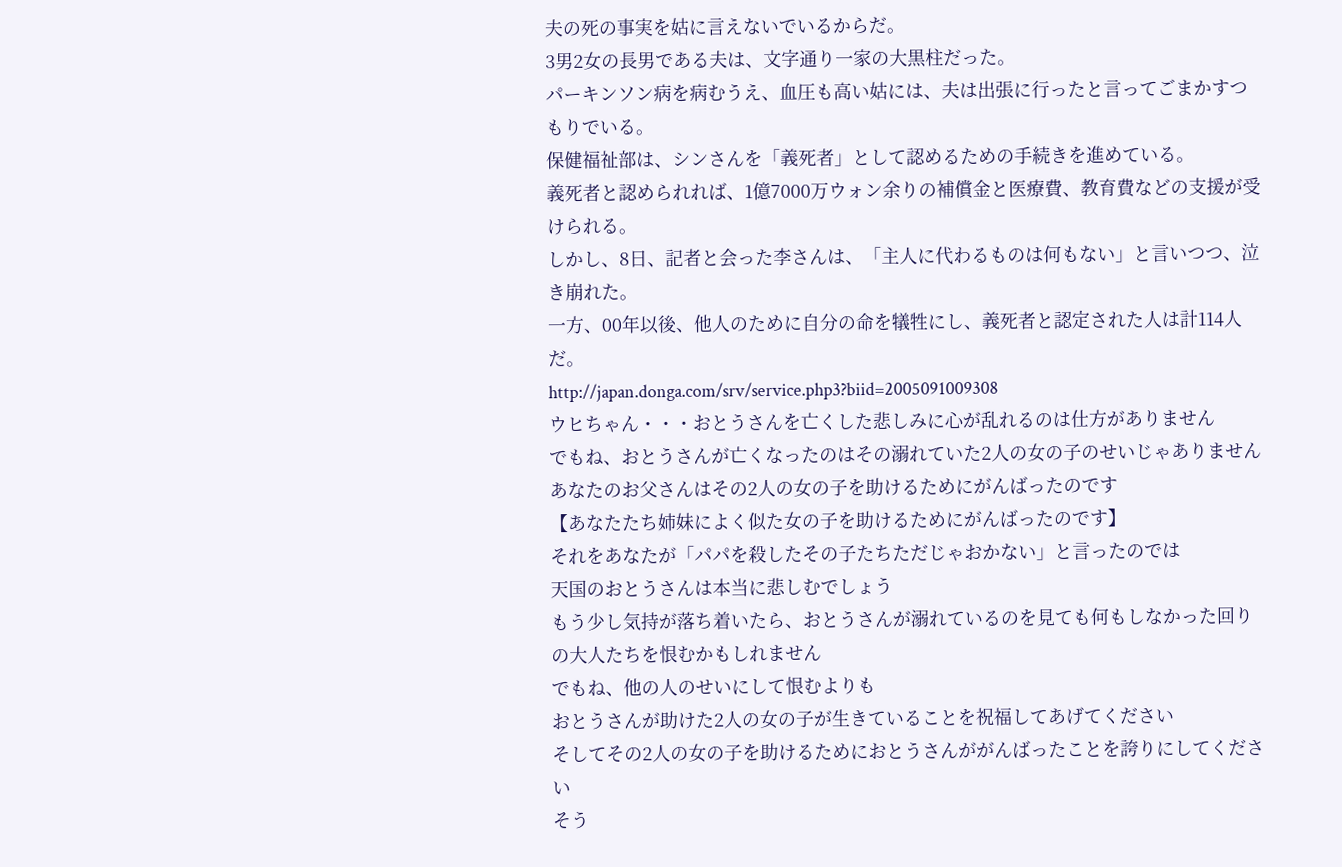夫の死の事実を姑に言えないでいるからだ。
3男2女の長男である夫は、文字通り一家の大黒柱だった。
パーキンソン病を病むうえ、血圧も高い姑には、夫は出張に行ったと言ってごまかすつもりでいる。
保健福祉部は、シンさんを「義死者」として認めるための手続きを進めている。
義死者と認められれば、1億7000万ウォン余りの補償金と医療費、教育費などの支援が受けられる。
しかし、8日、記者と会った李さんは、「主人に代わるものは何もない」と言いつつ、泣き崩れた。
一方、00年以後、他人のために自分の命を犠牲にし、義死者と認定された人は計114人だ。
http://japan.donga.com/srv/service.php3?biid=2005091009308
ウヒちゃん・・・おとうさんを亡くした悲しみに心が乱れるのは仕方がありません
でもね、おとうさんが亡くなったのはその溺れていた2人の女の子のせいじゃありません
あなたのお父さんはその2人の女の子を助けるためにがんばったのです
【あなたたち姉妹によく似た女の子を助けるためにがんばったのです】
それをあなたが「パパを殺したその子たちただじゃおかない」と言ったのでは
天国のおとうさんは本当に悲しむでしょう
もう少し気持が落ち着いたら、おとうさんが溺れているのを見ても何もしなかった回りの大人たちを恨むかもしれません
でもね、他の人のせいにして恨むよりも
おとうさんが助けた2人の女の子が生きていることを祝福してあげてください
そしてその2人の女の子を助けるためにおとうさんががんばったことを誇りにしてください
そう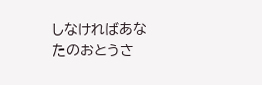しなければあなたのおとうさ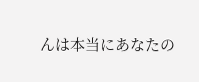んは本当にあなたの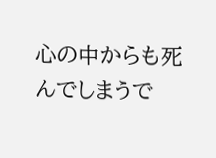心の中からも死んでしまうで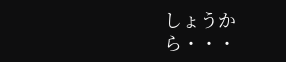しょうから・・・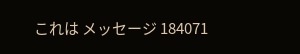これは メッセージ 184071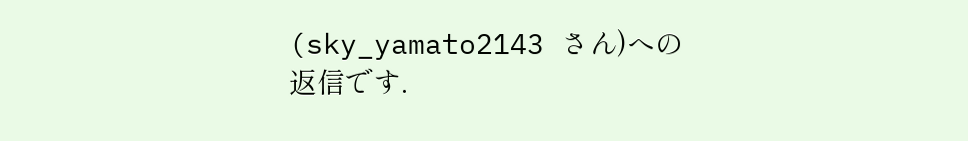(sky_yamato2143 さん)への返信です.